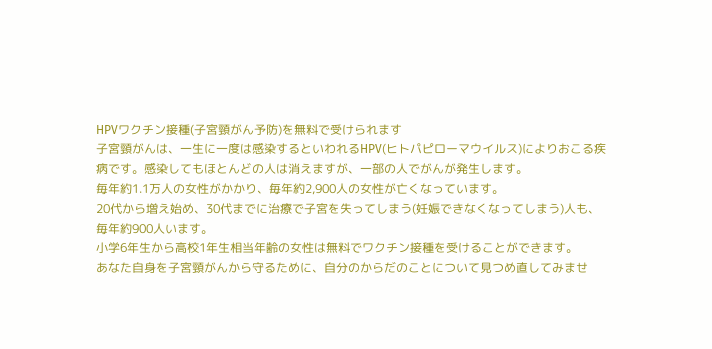HPVワクチン接種(子宮頸がん予防)を無料で受けられます
子宮頸がんは、一生に一度は感染するといわれるHPV(ヒトパピローマウイルス)によりおこる疾病です。感染してもほとんどの人は消えますが、一部の人でがんが発生します。
毎年約1.1万人の女性がかかり、毎年約2,900人の女性が亡くなっています。
20代から増え始め、30代までに治療で子宮を失ってしまう(妊娠できなくなってしまう)人も、毎年約900人います。
小学6年生から高校1年生相当年齢の女性は無料でワクチン接種を受けることができます。
あなた自身を子宮頸がんから守るために、自分のからだのことについて見つめ直してみませ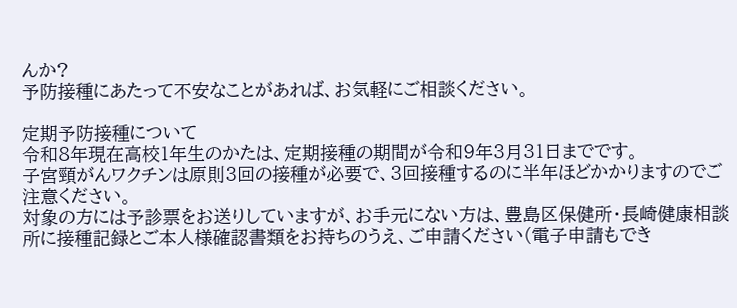んか?
予防接種にあたって不安なことがあれば、お気軽にご相談ください。

定期予防接種について
令和8年現在高校1年生のかたは、定期接種の期間が令和9年3月31日までです。
子宮頸がんワクチンは原則3回の接種が必要で、3回接種するのに半年ほどかかりますのでご注意ください。
対象の方には予診票をお送りしていますが、お手元にない方は、豊島区保健所・長崎健康相談所に接種記録とご本人様確認書類をお持ちのうえ、ご申請ください(電子申請もでき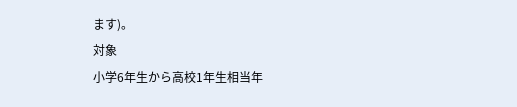ます)。
対象
小学6年生から高校1年生相当年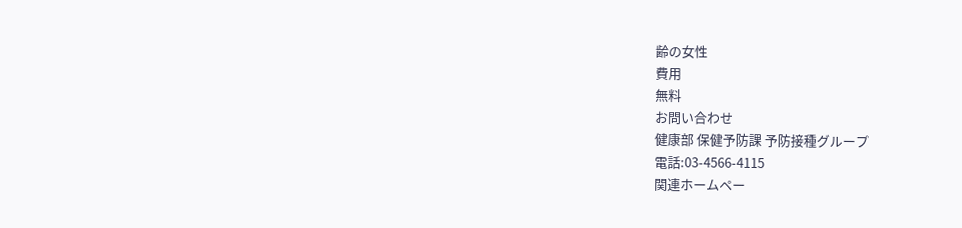齢の女性
費用
無料
お問い合わせ
健康部 保健予防課 予防接種グループ
電話:03-4566-4115
関連ホームペー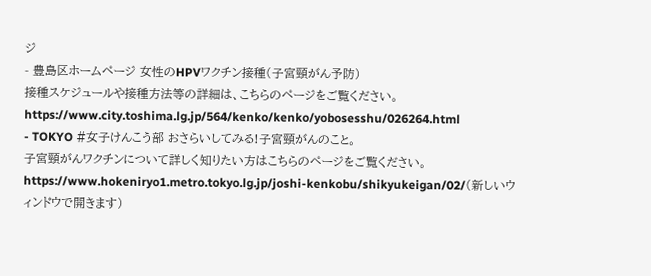ジ
- 豊島区ホームページ 女性のHPVワクチン接種(子宮頸がん予防)
接種スケジュールや接種方法等の詳細は、こちらのページをご覧ください。
https://www.city.toshima.lg.jp/564/kenko/kenko/yobosesshu/026264.html
- TOKYO #女子けんこう部 おさらいしてみる!子宮頸がんのこと。
子宮頸がんワクチンについて詳しく知りたい方はこちらのページをご覧ください。
https://www.hokeniryo1.metro.tokyo.lg.jp/joshi-kenkobu/shikyukeigan/02/(新しいウィンドウで開きます)